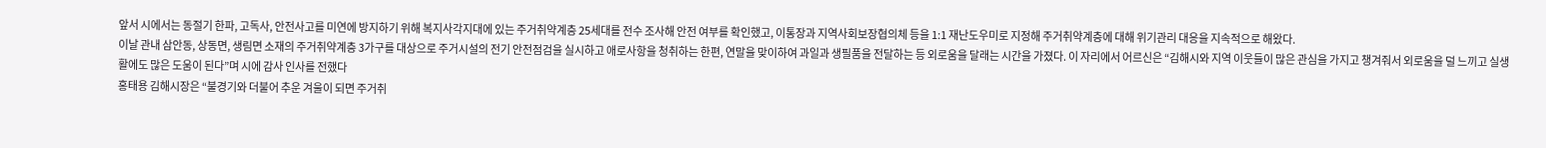앞서 시에서는 동절기 한파, 고독사, 안전사고를 미연에 방지하기 위해 복지사각지대에 있는 주거취약계층 25세대를 전수 조사해 안전 여부를 확인했고, 이통장과 지역사회보장협의체 등을 1:1 재난도우미로 지정해 주거취약계층에 대해 위기관리 대응을 지속적으로 해왔다.
이날 관내 삼안동, 상동면, 생림면 소재의 주거취약계층 3가구를 대상으로 주거시설의 전기 안전점검을 실시하고 애로사항을 청취하는 한편, 연말을 맞이하여 과일과 생필품을 전달하는 등 외로움을 달래는 시간을 가졌다. 이 자리에서 어르신은 “김해시와 지역 이웃들이 많은 관심을 가지고 챙겨줘서 외로움을 덜 느끼고 실생활에도 많은 도움이 된다”며 시에 감사 인사를 전했다
홍태용 김해시장은 “불경기와 더불어 추운 겨울이 되면 주거취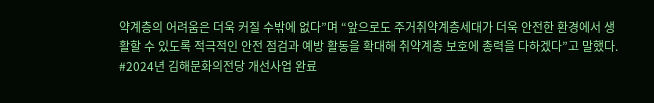약계층의 어려움은 더욱 커질 수밖에 없다”며 “앞으로도 주거취약계층세대가 더욱 안전한 환경에서 생활할 수 있도록 적극적인 안전 점검과 예방 활동을 확대해 취약계층 보호에 총력을 다하겠다”고 말했다.
#2024년 김해문화의전당 개선사업 완료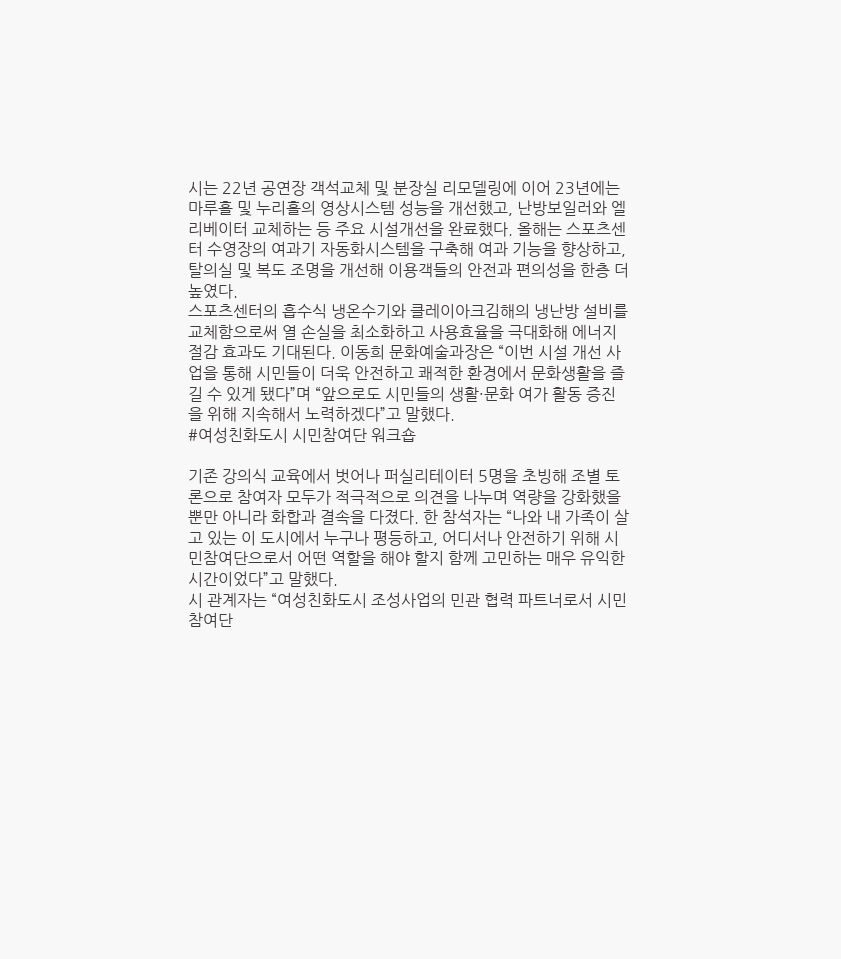시는 22년 공연장 객석교체 및 분장실 리모델링에 이어 23년에는 마루홀 및 누리홀의 영상시스템 성능을 개선했고, 난방보일러와 엘리베이터 교체하는 등 주요 시설개선을 완료했다. 올해는 스포츠센터 수영장의 여과기 자동화시스템을 구축해 여과 기능을 향상하고, 탈의실 및 복도 조명을 개선해 이용객들의 안전과 편의성을 한층 더 높였다.
스포츠센터의 흡수식 냉온수기와 클레이아크김해의 냉난방 설비를 교체함으로써 열 손실을 최소화하고 사용효율을 극대화해 에너지 절감 효과도 기대된다. 이동희 문화예술과장은 “이번 시설 개선 사업을 통해 시민들이 더욱 안전하고 쾌적한 환경에서 문화생활을 즐길 수 있게 됐다”며 “앞으로도 시민들의 생활·문화 여가 활동 증진을 위해 지속해서 노력하겠다”고 말했다.
#여성친화도시 시민참여단 워크숍

기존 강의식 교육에서 벗어나 퍼실리테이터 5명을 초빙해 조별 토론으로 참여자 모두가 적극적으로 의견을 나누며 역량을 강화했을 뿐만 아니라 화합과 결속을 다졌다. 한 참석자는 “나와 내 가족이 살고 있는 이 도시에서 누구나 평등하고, 어디서나 안전하기 위해 시민참여단으로서 어떤 역할을 해야 할지 함께 고민하는 매우 유익한 시간이었다”고 말했다.
시 관계자는 “여성친화도시 조성사업의 민관 협력 파트너로서 시민참여단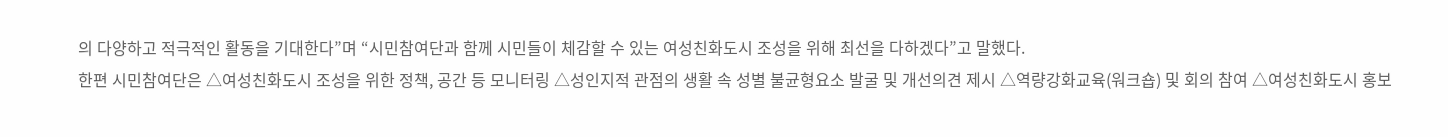의 다양하고 적극적인 활동을 기대한다”며 “시민참여단과 함께 시민들이 체감할 수 있는 여성친화도시 조성을 위해 최선을 다하겠다”고 말했다.
한편 시민참여단은 △여성친화도시 조성을 위한 정책, 공간 등 모니터링 △성인지적 관점의 생활 속 성별 불균형요소 발굴 및 개선의견 제시 △역량강화교육(워크숍) 및 회의 참여 △여성친화도시 홍보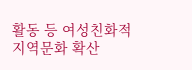활동 등 여성친화적 지역문화 확산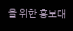을 위한 홍보대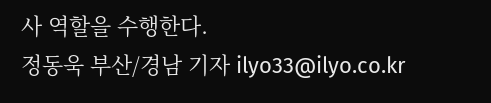사 역할을 수행한다.
정동욱 부산/경남 기자 ilyo33@ilyo.co.kr